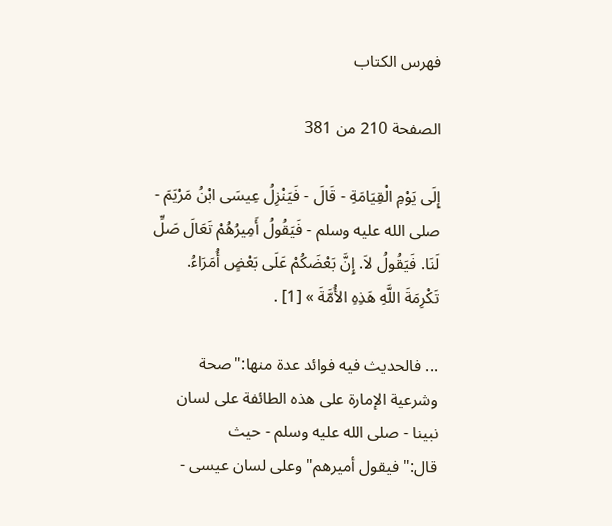فهرس الكتاب

الصفحة 210 من 381

إِلَى يَوْمِ الْقِيَامَةِ - قَالَ - فَيَنْزِلُ عِيسَى ابْنُ مَرْيَمَ - صلى الله عليه وسلم - فَيَقُولُ أَمِيرُهُمْ تَعَالَ صَلِّ لَنَا. فَيَقُولُ لاَ. إِنَّ بَعْضَكُمْ عَلَى بَعْضٍ أُمَرَاءُ. تَكْرِمَةَ اللَّهِ هَذِهِ الأُمَّةَ » [1] .

... فالحديث فيه فوائد عدة منها:"صحة وشرعية الإمارة على هذه الطائفة على لسان نبينا - صلى الله عليه وسلم - حيث قال:"فيقول أميرهم"وعلى لسان عيسى -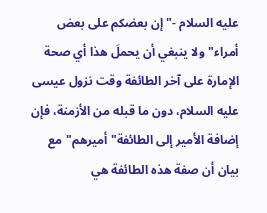عليه السلام -"إن بعضكم على بعض أمراء"ولا ينبغي أن يحملَ هذا أي صحة الإمارة على آخر الطائفة وقت نزول عيسى عليه السلام، دون ما قبله من الأزمنة، فإن إضافة الأمير إلى الطائفة"أميرهم"مع بيان أن صفة هذه الطائفة هي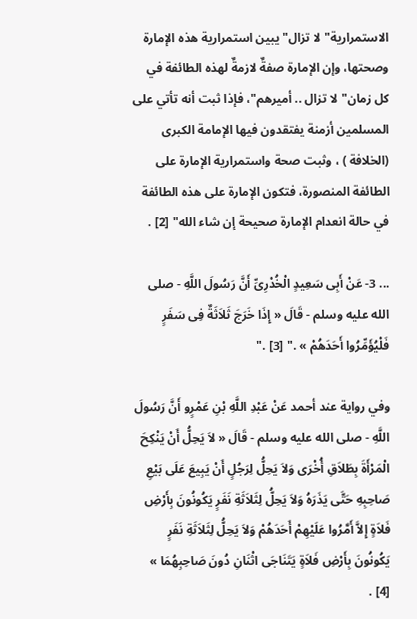الاستمرارية"لا تزال"يبين استمرارية هذه الإمارة وصحتها، وإن الإمارة صفةٌ لازمةٌ لهذه الطائفة في كل زمان"لا تزال .. أميرهم"، فإذا ثبت أنه تأتي على المسلمين أزمنة يفتقدون فيها الإمامة الكبرى (الخلافة ) ، وثبت صحة واستمرارية الإمارة على الطائفة المنصورة، فتكون الإمارة على هذه الطائفة في حالة انعدام الإمارة صحيحة إن شاء الله" [2] .

... 3- عَنْ أَبِى سَعِيدٍ الْخُدْرِىِّ أَنَّ رَسُولَ اللَّهِ - صلى الله عليه وسلم - قَالَ « إِذَا خَرَجَ ثَلاَثَةٌ فِى سَفَرٍ فَلْيُؤَمِّرُوا أَحَدَهُمْ » ." [3] ."

وفي رواية عند أحمد عَنْ عَبْدِ اللَّهِ بْنِ عَمْرٍو أَنَّ رَسُولَ اللَّهِ - صلى الله عليه وسلم - قَالَ « لاَ يَحِلُّ أَنْ يَنْكِحَ الْمَرْأَةَ بِطَلاَقِ أُخْرَى وَلاَ يَحِلُّ لِرَجُلٍ أَنْ يَبِيعَ عَلَى بَيْعِ صَاحِبِهِ حَتَّى يَذَرَهُ وَلاَ يَحِلُّ لِثَلاَثَةِ نَفَرٍ يَكُونُونَ بِأَرْضِ فَلاَةٍ إِلاَّ أَمَّرُوا عَلَيْهِمْ أَحَدَهُمْ وَلاَ يَحِلُّ لِثَلاَثَةِ نَفَرٍ يَكُونُونَ بِأَرْضِ فَلاَةٍ يَتَنَاجَى اثْنَانِ دُونَ صَاحِبِهُمَا » [4] .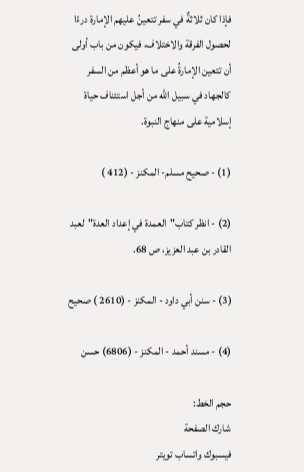فإذا كان ثلاثةٌ في سفر تتعينُ عليهم الإمارة درءًا لحصول الفرقة والاختلاف، فيكون من باب أولى أن تتعين الإمارةُ على ما هو أعظم من السفر كالجهاد في سبيل الله من أجل استئناف حياة إسلامية على منهاج النبوة.

(1) - صحيح مسلم- المكنز - (412 )

(2) - انظر كتاب"العمدة في إعداد العدة"لعبد القادر بن عبد العزيز، ص 68.

(3) - سنن أبي داود - المكنز - (2610 ) صحيح

(4) - مسند أحمد - المكنز - (6806) حسن

حجم الخط:
شارك الصفحة
فيسبوك واتساب تويتر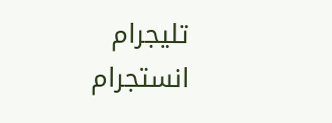تليجرام انستجرام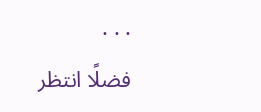. . .
فضلًا انتظر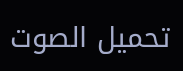تحميل الصوت